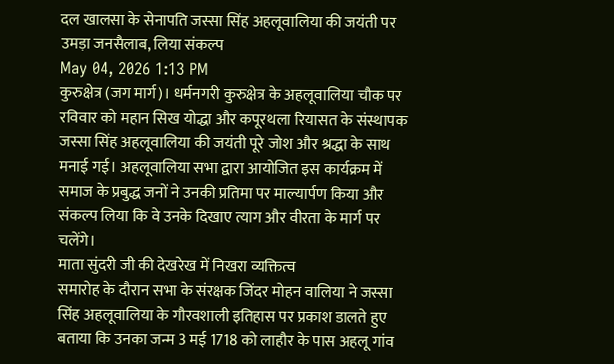दल खालसा के सेनापति जस्सा सिंह अहलूवालिया की जयंती पर उमड़ा जनसैलाब, लिया संकल्प
May 04, 2026 1:13 PM
कुरुक्षेत्र (जग मार्ग)। धर्मनगरी कुरुक्षेत्र के अहलूवालिया चौक पर रविवार को महान सिख योद्धा और कपूरथला रियासत के संस्थापक जस्सा सिंह अहलूवालिया की जयंती पूरे जोश और श्रद्धा के साथ मनाई गई। अहलूवालिया सभा द्वारा आयोजित इस कार्यक्रम में समाज के प्रबुद्ध जनों ने उनकी प्रतिमा पर माल्यार्पण किया और संकल्प लिया कि वे उनके दिखाए त्याग और वीरता के मार्ग पर चलेंगे।
माता सुंदरी जी की देखरेख में निखरा व्यक्तित्व
समारोह के दौरान सभा के संरक्षक जिंदर मोहन वालिया ने जस्सा सिंह अहलूवालिया के गौरवशाली इतिहास पर प्रकाश डालते हुए बताया कि उनका जन्म 3 मई 1718 को लाहौर के पास अहलू गांव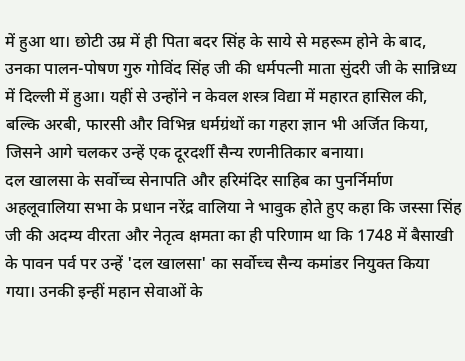में हुआ था। छोटी उम्र में ही पिता बदर सिंह के साये से महरूम होने के बाद, उनका पालन-पोषण गुरु गोविंद सिंह जी की धर्मपत्नी माता सुंदरी जी के सान्निध्य में दिल्ली में हुआ। यहीं से उन्होंने न केवल शस्त्र विद्या में महारत हासिल की, बल्कि अरबी, फारसी और विभिन्न धर्मग्रंथों का गहरा ज्ञान भी अर्जित किया, जिसने आगे चलकर उन्हें एक दूरदर्शी सैन्य रणनीतिकार बनाया।
दल खालसा के सर्वोच्च सेनापति और हरिमंदिर साहिब का पुनर्निर्माण
अहलूवालिया सभा के प्रधान नरेंद्र वालिया ने भावुक होते हुए कहा कि जस्सा सिंह जी की अदम्य वीरता और नेतृत्व क्षमता का ही परिणाम था कि 1748 में बैसाखी के पावन पर्व पर उन्हें 'दल खालसा' का सर्वोच्च सैन्य कमांडर नियुक्त किया गया। उनकी इन्हीं महान सेवाओं के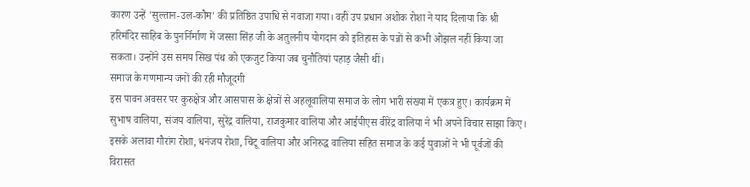कारण उन्हें 'सुल्तान-उल-कौम' की प्रतिष्ठित उपाधि से नवाजा गया। वहीं उप प्रधान अशोक रोशा ने याद दिलाया कि श्री हरिमंदिर साहिब के पुनर्निर्माण में जस्सा सिंह जी के अतुलनीय योगदान को इतिहास के पन्नों से कभी ओझल नहीं किया जा सकता। उन्होंने उस समय सिख पंथ को एकजुट किया जब चुनौतियां पहाड़ जैसी थीं।
समाज के गणमान्य जनों की रही मौजूदगी
इस पावन अवसर पर कुरुक्षेत्र और आसपास के क्षेत्रों से अहलूवालिया समाज के लोग भारी संख्या में एकत्र हुए। कार्यक्रम में सुभाष वालिया, संजय वालिया, सुरेंद्र वालिया, राजकुमार वालिया और आईपीएस वीरेंद्र वालिया ने भी अपने विचार साझा किए। इसके अलावा गौरांग रोशा, धनंजय रोशा, चिंटू वालिया और अनिरुद्ध वालिया सहित समाज के कई युवाओं ने भी पूर्वजों की विरासत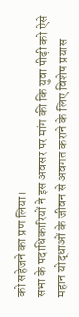को सहेजने का प्रण लिया।
सभा के पदाधिकारियों ने इस अवसर पर मांग की कि युवा पीढ़ी को ऐसे महान योद्धाओं के जीवन से अवगत कराने के लिए विशेष प्रयास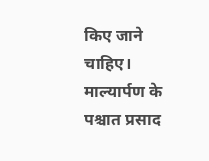किए जाने चाहिए। माल्यार्पण के पश्चात प्रसाद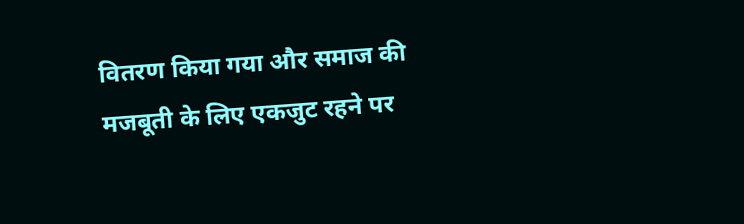वितरण किया गया और समाज की मजबूती के लिए एकजुट रहने पर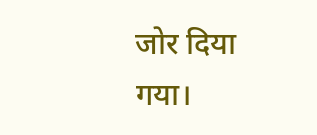जोर दिया गया।